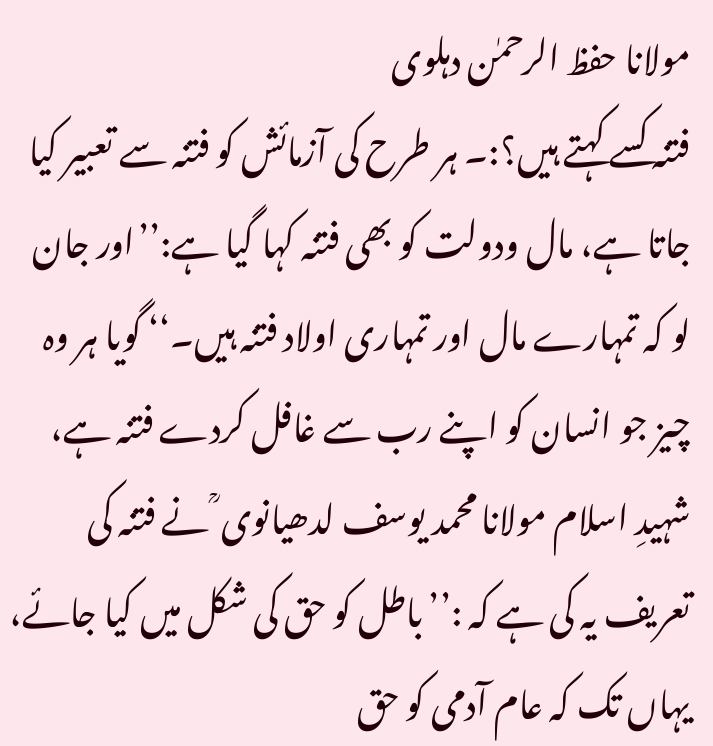مولانا حفظ الرحمٰن دہلوی
فتنہ کسے کہتے ہیں؟:۔ ہر طرح کی آزمائش کو فتنہ سے تعبیر کیا جاتا ہے، مال ودولت کو بھی فتنہ کہا گیا ہے:’’اور جان لو کہ تمہارے مال اور تمہاری اولاد فتنہ ہیں۔‘‘ گویا ہر وہ چیز جو انسان کو اپنے رب سے غافل کردے فتنہ ہے، شہیدِ اسلام مولانا محمد یوسف لدھیانوی ؒ نے فتنہ کی تعریف یہ کی ہے کہ :’’باطل کو حق کی شکل میں کیا جائے، یہاں تک کہ عام آدمی کو حق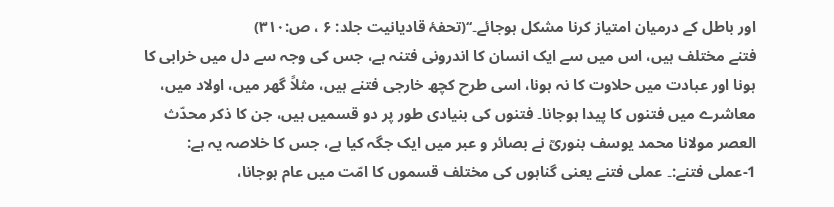اور باطل کے درمیان امتیاز کرنا مشکل ہوجائے۔‘‘(تحفۂ قادیانیت جلد: ۶ ، ص:۳۱۰)
فتنے مختلف ہیں، اس میں سے ایک انسان کا اندرونی فتنہ ہے، جس کی وجہ سے دل میں خرابی کا ہونا اور عبادت میں حلاوت کا نہ ہونا، اسی طرح کچھ خارجی فتنے ہیں، مثلاً گھر میں، اولاد میں، معاشرے میں فتنوں کا پیدا ہوجانا۔ فتنوں کی بنیادی طور پر دو قسمیں ہیں، جن کا ذکر محدّث العصر مولانا محمد یوسف بنوریؒ نے بصائر و عبر میں ایک جگہ کیا ہے، جس کا خلاصہ یہ ہے:
1-عملی فتنے:۔ عملی فتنے یعنی گناہوں کی مختلف قسموں کا امّت میں عام ہوجانا،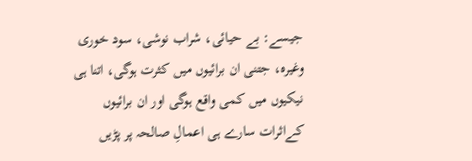جیسے: بے حیائی، شراب نوشی، سود خوری وغیرہ، جتنی ان برائیوں میں کثرت ہوگی، اتنا ہی نیکیوں میں کمی واقع ہوگی اور ان برائیوں کےاثرات سارے ہی اعمالِ صالحہ پر پڑیں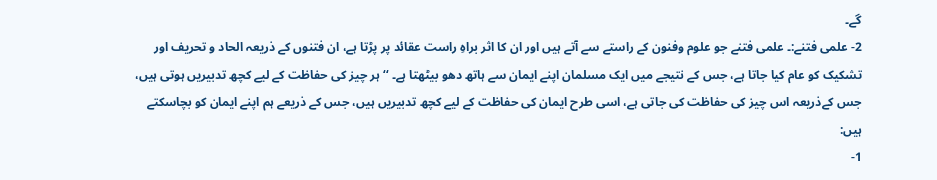گے۔
2- علمی فتنے:۔ علمی فتنے جو علوم وفنون کے راستے سے آتے ہیں اور ان کا اثر براہِ راست عقائد پر پڑتا ہے، ان فتنوں کے ذریعہ الحاد و تحریف اور تشکیک کو عام کیا جاتا ہے، جس کے نتیجے میں ایک مسلمان اپنے ایمان سے ہاتھ دھو بیٹھتا ہے۔ ‘‘ ہر چیز کی حفاظت کے لیے کچھ تدبیریں ہوتی ہیں، جس کےذریعہ اس چیز کی حفاظت کی جاتی ہے، اسی طرح ایمان کی حفاظت کے لیے کچھ تدبیریں ہیں، جس کے ذریعے ہم اپنے ایمان کو بچاسکتے ہیں:
1-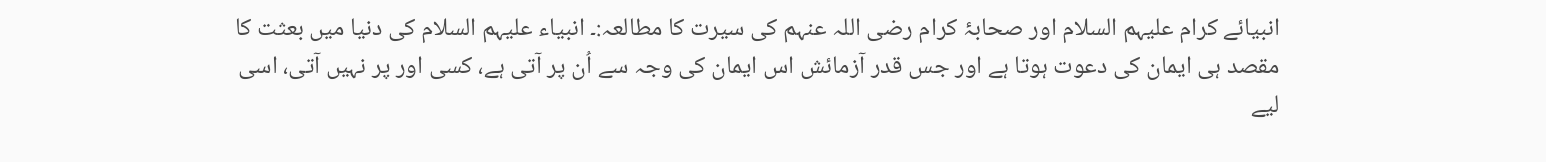انبیائے کرام علیہم السلام اور صحابۂ کرام رضی اللہ عنہم کی سیرت کا مطالعہ:۔ انبیاء علیہم السلام کی دنیا میں بعثت کا مقصد ہی ایمان کی دعوت ہوتا ہے اور جس قدر آزمائش اس ایمان کی وجہ سے اُن پر آتی ہے، کسی اور پر نہیں آتی، اسی لیے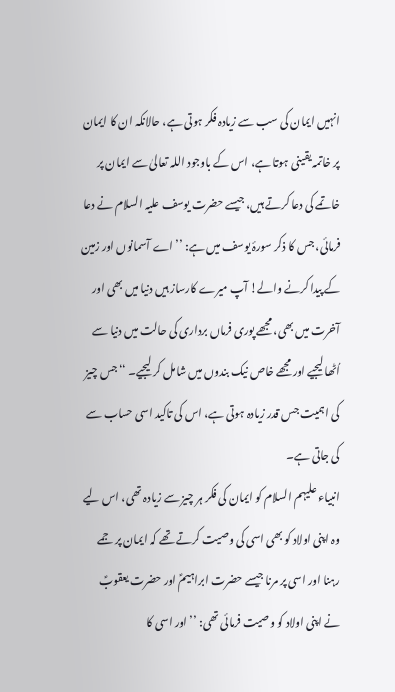انہیں ایمان کی سب سے زیادہ فکر ہوتی ہے، حالانکہ ان کا ایمان پر خاتمہ یقینی ہوتا ہے، اس کے باوجود اللہ تعالیٰ سے ایمان پر خاتمے کی دعا کرتے ہیں، جیسے حضرت یوسف علیہ السلام نے دعا فرمائی، جس کا ذکر سورۂ یوسف میں ہے: ’’اے آسمانوں اور زمین کے پیدا کرنے والے! آپ میرے کارساز ہیں دنیا میں بھی اور آخرت میں بھی، مجھے پوری فرماں برداری کی حالت میں دنیا سے اُٹھا لیجیے اور مجھے خاص نیک بندوں میں شامل کر لیجیے۔ ‘‘جس چیز کی اہمیت جس قدر زیادہ ہوتی ہے، اس کی تاکید اسی حساب سے کی جاتی ہے۔
انبیاء علیہم السلام کو ایمان کی فکر ہر چیز سے زیادہ تھی، اس لیے وہ اپنی اولاد کو بھی اسی کی وصیت کرتے تھے کہ ایمان پر جمے رہنا اور اسی پر مرنا جیسے حضرت ابراہیمؑ اور حضرت یعقوبؑ نے اپنی اولاد کو وصیت فرمائی تھی: ’’اور اسی کا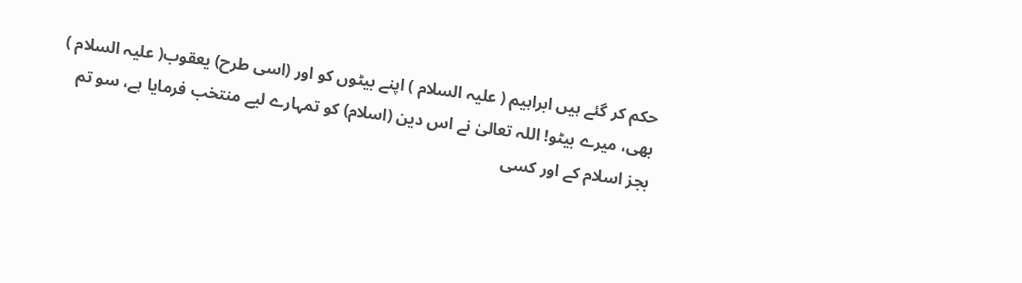حکم کر گئے ہیں ابراہیم ( علیہ السلام ) اپنے بیٹوں کو اور (اسی طرح) یعقوب( علیہ السلام ) بھی، میرے بیٹو! اللہ تعالیٰ نے اس دین (اسلام) کو تمہارے لیے منتخب فرمایا ہے، سو تم بجز اسلام کے اور کسی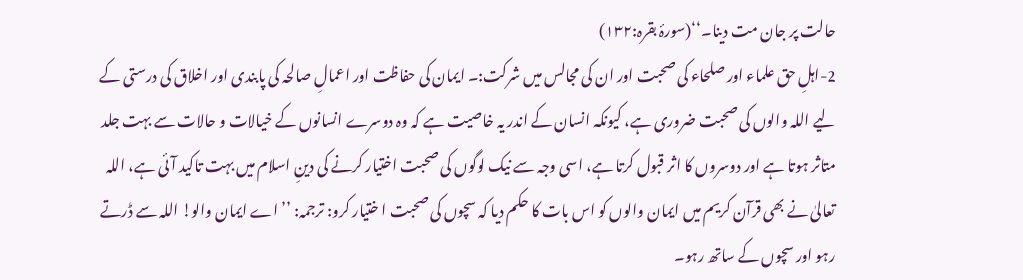حالت پر جان مت دینا۔‘‘(سورۂ بقرہ:۱۳۲)
2-اہلِ حق علماء اور صلحاء کی صحبت اور ان کی مجالس میں شرکت:۔ ایمان کی حفاظت اور اعمالِ صالحہ کی پابندی اور اخلاق کی درستی کے لیے اللہ والوں کی صحبت ضروری ہے، کیونکہ انسان کے اندر یہ خاصیت ہے کہ وہ دوسرے انسانوں کے خیالات و حالات سے بہت جلد متاثر ہوتا ہے اور دوسروں کا اثر قبول کرتا ہے، اسی وجہ سے نیک لوگوں کی صحبت اختیار کرنے کی دینِ اسلام میں بہت تاکید آئی ہے، اللہ تعالیٰ نے بھی قرآن کریم میں ایمان والوں کو اس بات کا حکم دیا کہ سچوں کی صحبت ا ختیار کرو: ترجمہ: ’’اے ایمان والو! اللہ سے ڈرتے رہو اور سچوں کے ساتھ رہو۔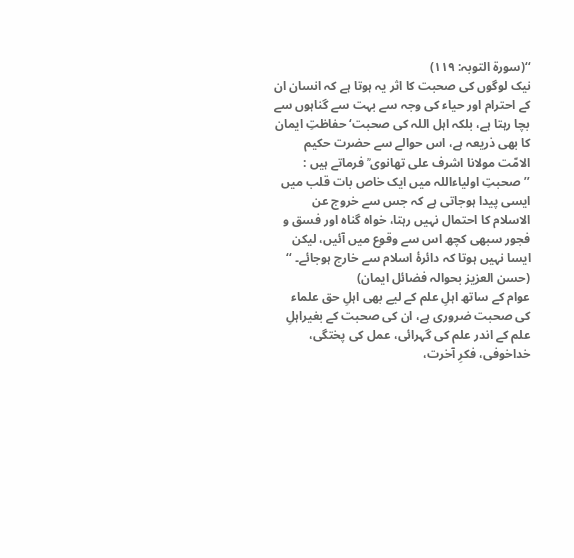‘‘(سورۃ التوبہ: ۱۱۹)
نیک لوگوں کی صحبت کا اثر یہ ہوتا ہے کہ انسان ان کے احترام اور حیاء کی وجہ سے بہت سے گناہوں سے بچا رہتا ہے، بلکہ اہل اللہ کی صحبت‘ حفاظتِ ایمان کا بھی ذریعہ ہے، اس حوالے سے حضرت حکیم الامّت مولانا اشرف علی تھانوی ؒ فرماتے ہیں : ’’صحبتِ اولیاءاللہ میں ایک خاص بات قلب میں ایسی پیدا ہوجاتی ہے کہ جس سے خروج عن الاسلام کا احتمال نہیں رہتا، خواہ گناہ اور فسق و فجور سبھی کچھ اس سے وقوع میں آئیں، لیکن ایسا نہیں ہوتا کہ دائرۂ اسلام سے خارج ہوجائے۔ ‘‘ (حسن العزیز بحوالہ فضائل ایمان)
عوام کے ساتھ اہلِ علم کے لیے بھی اہلِ حق علماء کی صحبت ضروری ہے، ان کی صحبت کے بغیراہلِ علم کے اندر علم کی گہرائی، عمل کی پختگی، خداخوفی، فکرِ آخرت،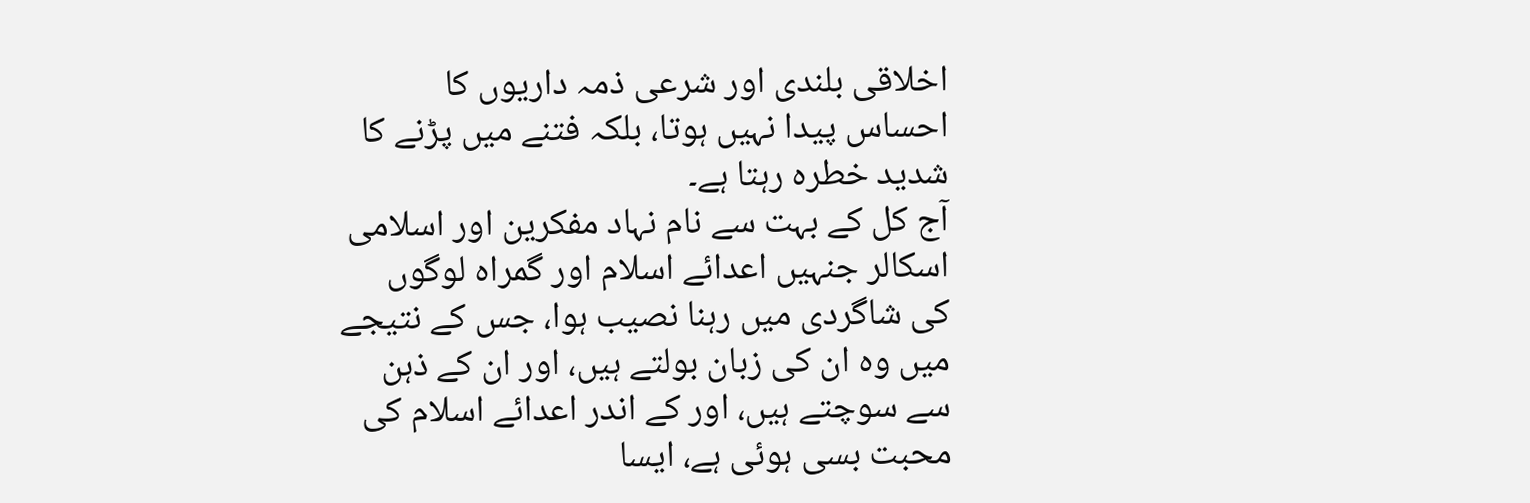اخلاقی بلندی اور شرعی ذمہ داریوں کا احساس پیدا نہیں ہوتا، بلکہ فتنے میں پڑنے کا شدید خطرہ رہتا ہے۔
آج کل کے بہت سے نام نہاد مفکرین اور اسلامی اسکالر جنہیں اعدائے اسلام اور گمراہ لوگوں کی شاگردی میں رہنا نصیب ہوا، جس کے نتیجے میں وہ ان کی زبان بولتے ہیں، اور ان کے ذہن سے سوچتے ہیں، اور کے اندر اعدائے اسلام کی محبت بسی ہوئی ہے، ایسا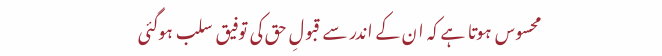محسوس ہوتا ہے کہ ان کے اندر سے قبولِ حق کی توفیق سلب ہوگئی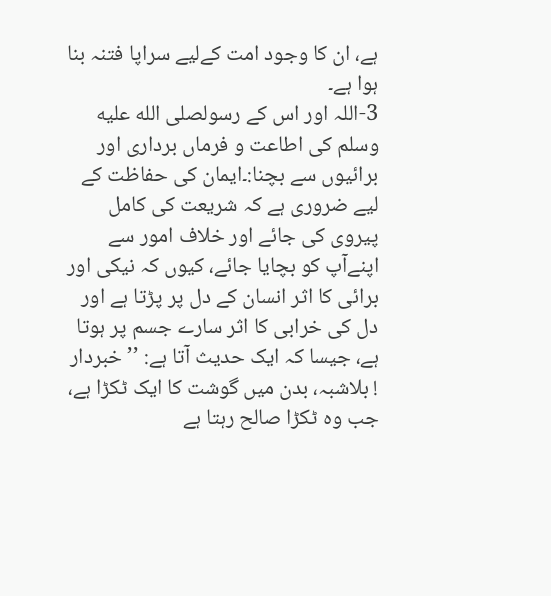ہے، ان کا وجود امت کےلیے سراپا فتنہ بنا ہوا ہے۔
3-اللہ اور اس کے رسولصلى الله عليه وسلم کی اطاعت و فرماں برداری اور برائیوں سے بچنا:۔ایمان کی حفاظت کے لیے ضروری ہے کہ شریعت کی کامل پیروی کی جائے اور خلاف امور سے اپنےآپ کو بچایا جائے، کیوں کہ نیکی اور برائی کا اثر انسان کے دل پر پڑتا ہے اور دل کی خرابی کا اثر سارے جسم پر ہوتا ہے، جیسا کہ ایک حدیث آتا ہے: ’’خبردار ! بلاشبہ، بدن میں گوشت کا ایک ٹکڑا ہے، جب وہ ٹکڑا صالح رہتا ہے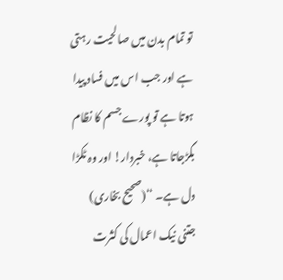تو تمام بدن میں صالحیت رہتی ہے اور جب اس میں فساد پیدا ہوتا ہے تو پورے جسم کا نظام بگڑجاتا ہے، خبردار! اور وہ ٹکڑا دل ہے۔ ‘‘(صحیح بخاری)
جتنی نیک اعمال کی کثرت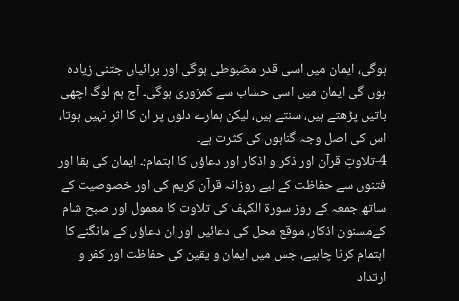ہوگی، ایمان میں اسی قدر مضبوطی ہوگی اور برائیاں جتنی زیادہ ہوں گی ایمان میں اسی حساب سے کمزوری ہوگی۔ آج ہم لوگ اچھی باتیں پڑھتے ہیں، سنتے ہیں، لیکن ہمارے دلوں پر ان کا اثر نہیں ہوتا، اس کی اصل وجہ گناہوں کی کثرت ہے۔
4-تلاوتِ قرآن اور ذکر و اذکار اور دعاؤں کا اہتمام:۔ ایمان کی بقا اور فتنوں سے حفاظت کے لیے روزانہ قرآن کریم کی اور خصوصیت کے ساتھ جمعہ کے روز سورۃ الکہف کی تلاوت کا معمول اور صبح شام کےمسنون اذکار، موقع محل کی دعائیں اور ان دعاؤں کے مانگنے کا اہتمام کرنا چاہیے، جس میں ایمان و یقین کی حفاظت اور کفر و ارتداد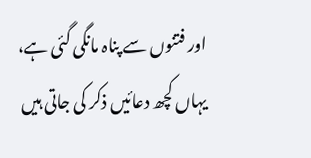اور فتنوں سے پناہ مانگی گئی ہے، یہاں کچھ دعائیں ذکر کی جاتی ہیں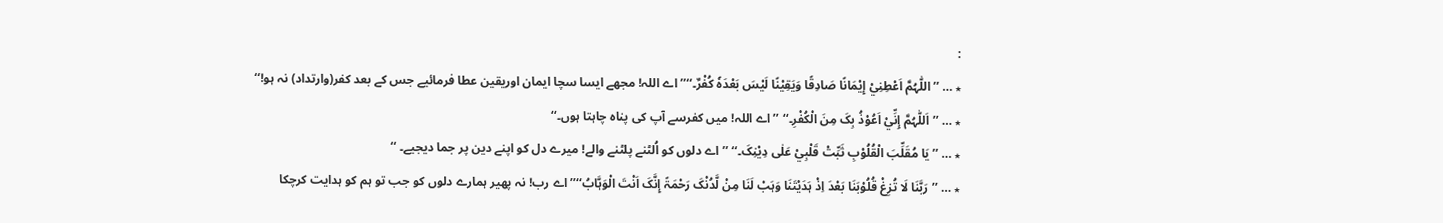:
٭ … ’’اللّٰہُمَّ اَعْطِنِيْ إِیْمَانًا صَادِقًا وَیَقِیْنًا لَیْسَ بَعْدَہٗ کُفْرٌ۔‘‘’’ اے اللہ! مجھے ایسا سچا ایمان اوریقین عطا فرمائیے جس کے بعد کفر(وارتداد) نہ ہو!‘‘
٭ … ’’اَللّٰہُمَّ إِنِّيْ اَعُوْذُ بِکَ مِنَ الْکُفْرِ۔‘‘ ’’ اے اللہ! میں کفرسے آپ کی پناہ چاہتا ہوں۔‘‘
٭ … ’’ یَا مُقَلِّبَ الْقُلُوْبِ ثَبِّتْ قَلْبِيْ عَلٰی دِیْنِکَ۔‘‘ ’’ اے دلوں کو اُلٹنے پلٹنے والے! میرے دل کو اپنے دین پر جما دیجیے۔ ‘‘
٭ … ’’رَبَّنَا لَا تُزِغْ قُلُوْبَنَا بَعْدَ اِذْ ہَدَيْتَنَا وَہَبْ لَنَا مِنْ لَّدُنْکَ رَحْمَۃً إِنَّکَ اَنْتَ الْوَہَّابُ‘‘’’اے رب! نہ پھیر ہمارے دلوں کو جب تو ہم کو ہدایت کرچکا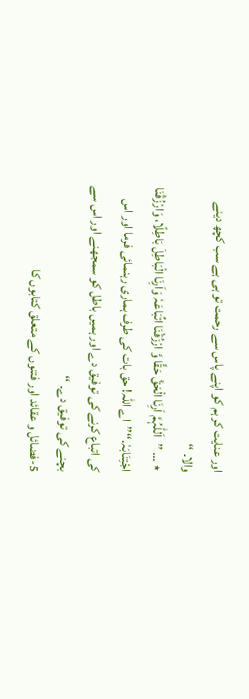اور عنایت کر ہم کو اپنے پاس سے رحمت تو ہی ہے سب کچھ دینے والا۔ ‘‘
٭ … ’’اَللّٰہُمَّ اَرِنَا الْحَقَّ حَقًّا وَّ ارْزُقْنَا اتِّبَاعَہٗ وَاَرِنَا الْبَاطِلَ بَاطِلًا، وَارْزُقْنَا اجْتِنَابَہٗ.‘‘’’اے اللہ! حق بات کی طرف ہماری رہنمائی فرما اور اس کی اتباع کرنے کی توفیق دے اور ہمیں باطل کو سمجھنے اور اس سے بچنے کی توفیق دے۔ ‘‘
5-فضائل و عقائد اور فتنوں کے متعلق کتابوں کا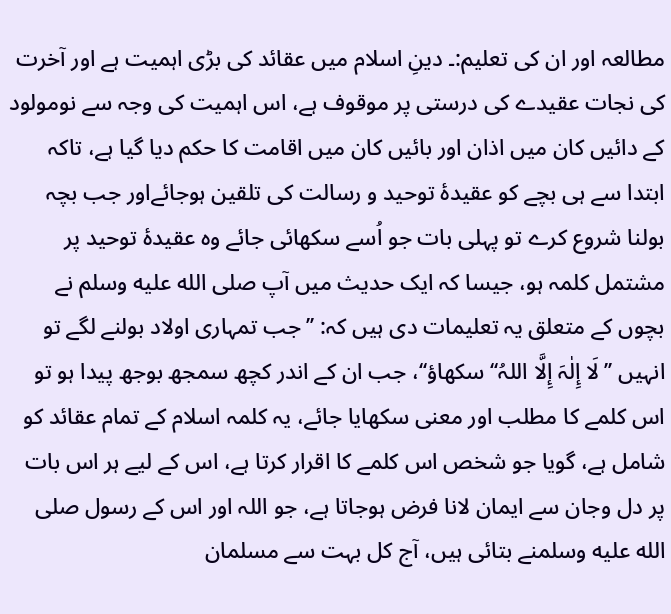مطالعہ اور ان کی تعلیم:۔ دینِ اسلام میں عقائد کی بڑی اہمیت ہے اور آخرت کی نجات عقیدے کی درستی پر موقوف ہے، اس اہمیت کی وجہ سے نومولود کے دائیں کان میں اذان اور بائیں کان میں اقامت کا حکم دیا گیا ہے، تاکہ ابتدا سے ہی بچے کو عقیدۂ توحید و رسالت کی تلقین ہوجائےاور جب بچہ بولنا شروع کرے تو پہلی بات جو اُسے سکھائی جائے وہ عقیدۂ توحید پر مشتمل کلمہ ہو، جیسا کہ ایک حدیث میں آپ صلى الله عليه وسلم نے بچوں کے متعلق یہ تعلیمات دی ہیں کہ: ’’ جب تمہاری اولاد بولنے لگے تو انہیں ’’لَا إِلٰہَ إِلَّا اللہُ‘‘ سکھاؤ‘‘، جب ان کے اندر کچھ سمجھ بوجھ پیدا ہو تو اس کلمے کا مطلب اور معنی سکھایا جائے، یہ کلمہ اسلام کے تمام عقائد کو شامل ہے، گویا جو شخص اس کلمے کا اقرار کرتا ہے، اس کے لیے ہر اس بات پر دل وجان سے ایمان لانا فرض ہوجاتا ہے، جو اللہ اور اس کے رسول صلى الله عليه وسلمنے بتائی ہیں، آج کل بہت سے مسلمان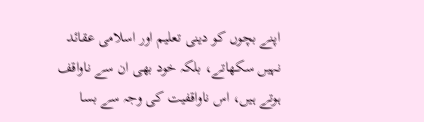اپنے بچوں کو دینی تعلیم اور اسلامی عقائد نہیں سکھاتے، بلکہ خود بھی ان سے ناواقف ہوتے ہیں، اس ناواقفیت کی وجہ سے بسا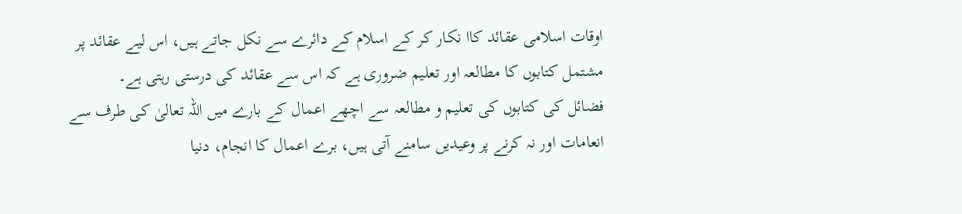اوقات اسلامی عقائد کاا نکار کر کے اسلام کے دائرے سے نکل جاتے ہیں، اس لیے عقائد پر مشتمل کتابوں کا مطالعہ اور تعلیم ضروری ہے کہ اس سے عقائد کی درستی رہتی ہے۔
فضائل کی کتابوں کی تعلیم و مطالعہ سے اچھے اعمال کے بارے میں اللہ تعالیٰ کی طرف سے انعامات اور نہ کرنے پر وعیدیں سامنے آتی ہیں، برے اعمال کا انجام، دنیا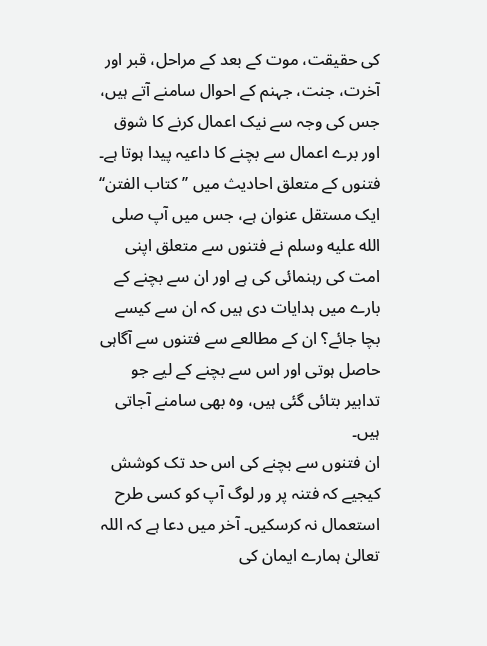کی حقیقت، موت کے بعد کے مراحل، قبر اور آخرت، جنت، جہنم کے احوال سامنے آتے ہیں، جس کی وجہ سے نیک اعمال کرنے کا شوق اور برے اعمال سے بچنے کا داعیہ پیدا ہوتا ہے۔
فتنوں کے متعلق احادیث میں ’’کتاب الفتن‘‘ ایک مستقل عنوان ہے، جس میں آپ صلى الله عليه وسلم نے فتنوں سے متعلق اپنی امت کی رہنمائی کی ہے اور ان سے بچنے کے بارے میں ہدایات دی ہیں کہ ان سے کیسے بچا جائے؟ ان کے مطالعے سے فتنوں سے آگاہی حاصل ہوتی اور اس سے بچنے کے لیے جو تدابیر بتائی گئی ہیں، وہ بھی سامنے آجاتی ہیں۔
ان فتنوں سے بچنے کی اس حد تک کوشش کیجیے کہ فتنہ پر ور لوگ آپ کو کسی طرح استعمال نہ کرسکیں۔ آخر میں دعا ہے کہ اللہ تعالیٰ ہمارے ایمان کی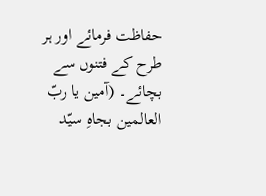حفاظت فرمائے اور ہر طرح کے فتنوں سے بچائے۔ (آمین یا ربّ العالمین بجاہِ سیّد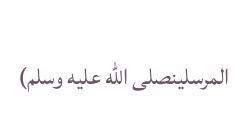المرسلینصلى الله عليه وسلم)